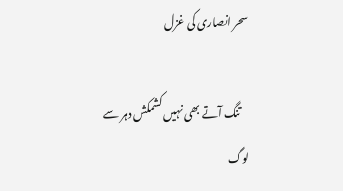سحر انصاری کی غزل

    تنگ آتے بھی نہیں کشمکش دہر سے لوگ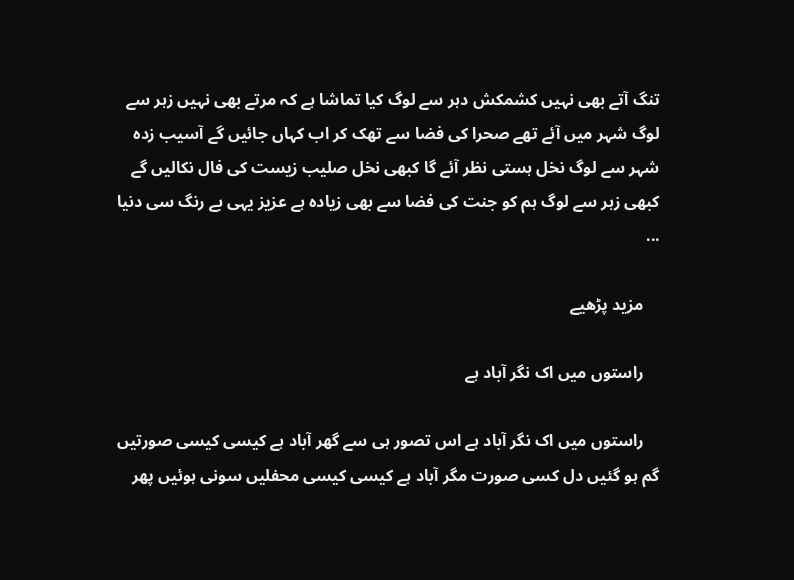تنگ آتے بھی نہیں کشمکش دہر سے لوگ کیا تماشا ہے کہ مرتے بھی نہیں زہر سے لوگ شہر میں آئے تھے صحرا کی فضا سے تھک کر اب کہاں جائیں گے آسیب زدہ شہر سے لوگ نخل ہستی نظر آئے گا کبھی نخل صلیب زیست کی فال نکالیں گے کبھی زہر سے لوگ ہم کو جنت کی فضا سے بھی زیادہ ہے عزیز یہی بے رنگ سی دنیا ...

    مزید پڑھیے

    راستوں میں اک نگر آباد ہے

    راستوں میں اک نگر آباد ہے اس تصور ہی سے گھر آباد ہے کیسی کیسی صورتیں گم ہو گئیں دل کسی صورت مگر آباد ہے کیسی کیسی محفلیں سونی ہوئیں پھر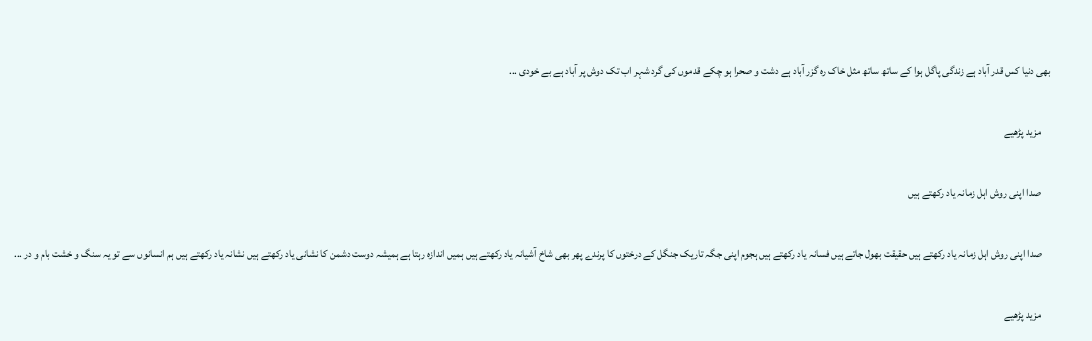بھی دنیا کس قدر آباد ہے زندگی پاگل ہوا کے ساتھ ساتھ مثل خاک رہ گزر آباد ہے دشت و صحرا ہو چکے قدموں کی گرد شہر اب تک دوش پر آباد ہے بے خودی ...

    مزید پڑھیے

    صدا اپنی روش اہل زمانہ یاد رکھتے ہیں

    صدا اپنی روش اہل زمانہ یاد رکھتے ہیں حقیقت بھول جاتے ہیں فسانہ یاد رکھتے ہیں ہجوم اپنی جگہ تاریک جنگل کے درختوں کا پرندے پھر بھی شاخ آشیانہ یاد رکھتے ہیں ہمیں اندازہ رہتا ہے ہمیشہ دوست دشمن کا نشانی یاد رکھتے ہیں نشانہ یاد رکھتے ہیں ہم انسانوں سے تو یہ سنگ و خشت بام و در ...

    مزید پڑھیے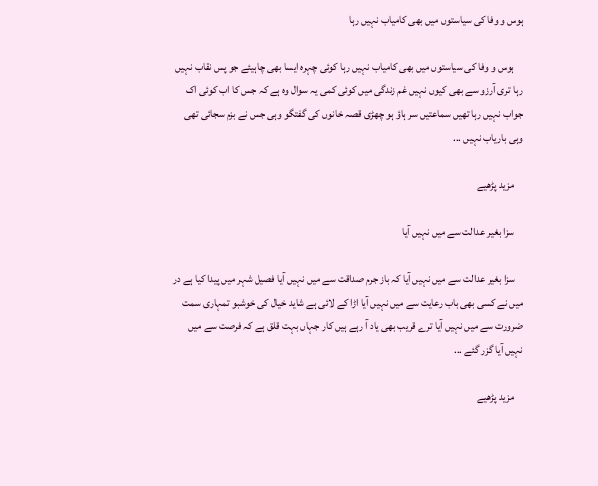ہوس و وفا کی سیاستوں میں بھی کامیاب نہیں رہا

    ہوس و وفا کی سیاستوں میں بھی کامیاب نہیں رہا کوئی چہرہ ایسا بھی چاہیئے جو پس نقاب نہیں رہا تری آرزو سے بھی کیوں نہیں غم زندگی میں کوئی کمی یہ سوال وہ ہے کہ جس کا اب کوئی اک جواب نہیں رہا تھیں سماعتیں سر ہاؤ ہو چھڑی قصہ خانوں کی گفتگو وہی جس نے بزم سجائی تھی وہی باریاب نہیں ...

    مزید پڑھیے

    سزا بغیر عدالت سے میں نہیں آیا

    سزا بغیر عدالت سے میں نہیں آیا کہ باز جرم صداقت سے میں نہیں آیا فصیل شہر میں پیدا کیا ہے در میں نے کسی بھی باب رعایت سے میں نہیں آیا اڑا کے لائی ہے شاید خیال کی خوشبو تمہاری سمت ضرورت سے میں نہیں آیا ترے قریب بھی یاد آ رہے ہیں کار جہاں بہت قلق ہے کہ فرصت سے میں نہیں آیا گزر گئے ...

    مزید پڑھیے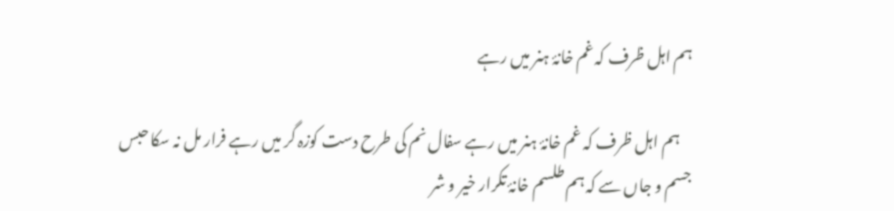ہم اہل ظرف کہ غم خانۂ ہنر میں رہے

    ہم اہل ظرف کہ غم خانۂ ہنر میں رہے سفال نم کی طرح دست کوزہ گر میں رہے فرار مل نہ سکا حبس جسم و جاں سے کہ ہم طلسم خانۂ تکرار خیر و شر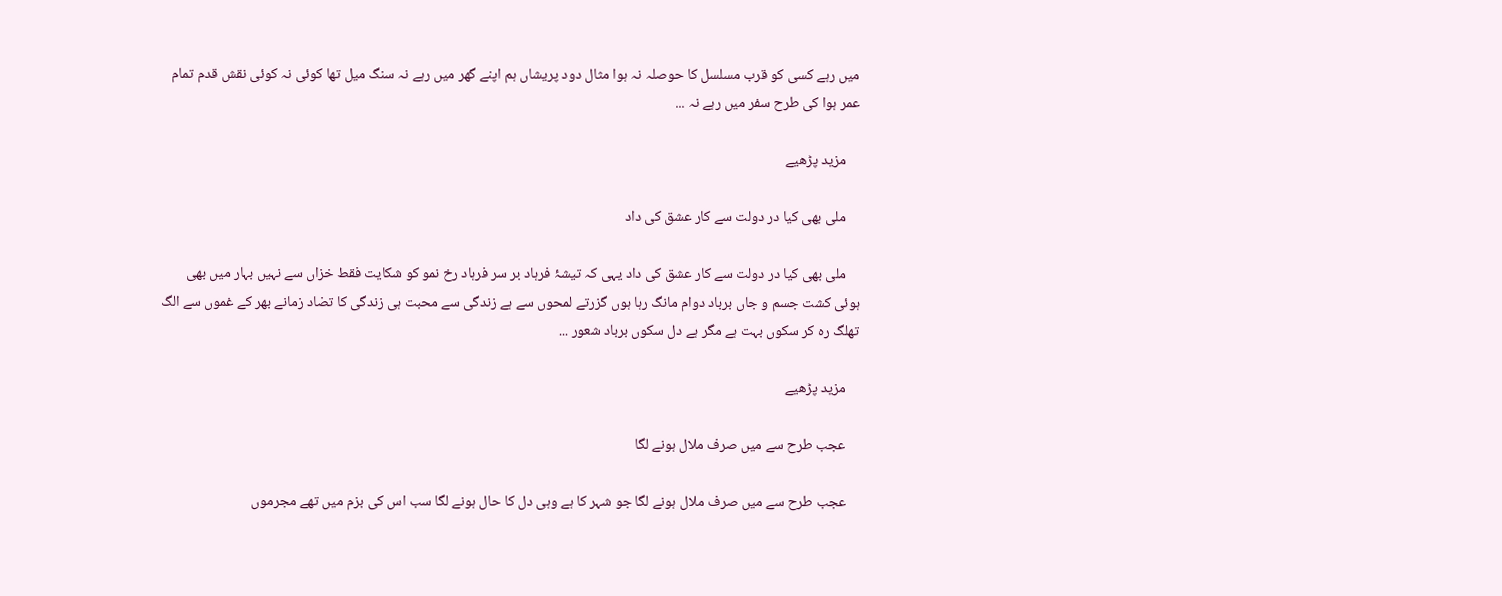میں رہے کسی کو قرب مسلسل کا حوصلہ نہ ہوا مثال دود پریشاں ہم اپنے گھر میں رہے نہ سنگ میل تھا کوئی نہ کوئی نقش قدم تمام عمر ہوا کی طرح سفر میں رہے نہ ...

    مزید پڑھیے

    ملی بھی کیا در دولت سے کار عشق کی داد

    ملی بھی کیا در دولت سے کار عشق کی داد یہی کہ تیشۂ فرہاد بر سر فرہاد رخ نمو کو شکایت فقط خزاں سے نہیں بہار میں بھی ہوئی کشت جسم و جاں برباد دوام مانگ رہا ہوں گزرتے لمحوں سے ہے زندگی سے محبت ہی زندگی کا تضاد زمانے بھر کے غموں سے الگ تھلگ رہ کر سکوں بہت ہے مگر ہے دل سکوں برباد شعور ...

    مزید پڑھیے

    عجب طرح سے میں صرف ملال ہونے لگا

    عجب طرح سے میں صرف ملال ہونے لگا جو شہر کا ہے وہی دل کا حال ہونے لگا سب اس کی بزم میں تھے مجرموں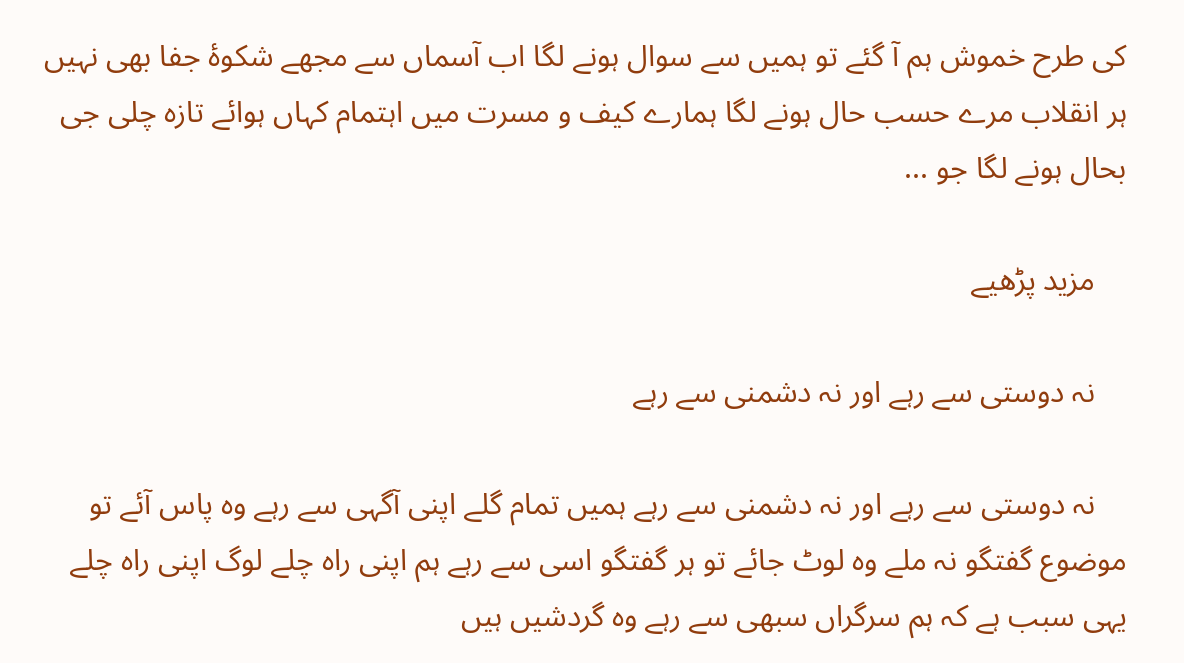کی طرح خموش ہم آ گئے تو ہمیں سے سوال ہونے لگا اب آسماں سے مجھے شکوۂ جفا بھی نہیں ہر انقلاب مرے حسب حال ہونے لگا ہمارے کیف و مسرت میں اہتمام کہاں ہوائے تازہ چلی جی بحال ہونے لگا جو ...

    مزید پڑھیے

    نہ دوستی سے رہے اور نہ دشمنی سے رہے

    نہ دوستی سے رہے اور نہ دشمنی سے رہے ہمیں تمام گلے اپنی آگہی سے رہے وہ پاس آئے تو موضوع گفتگو نہ ملے وہ لوٹ جائے تو ہر گفتگو اسی سے رہے ہم اپنی راہ چلے لوگ اپنی راہ چلے یہی سبب ہے کہ ہم سرگراں سبھی سے رہے وہ گردشیں ہیں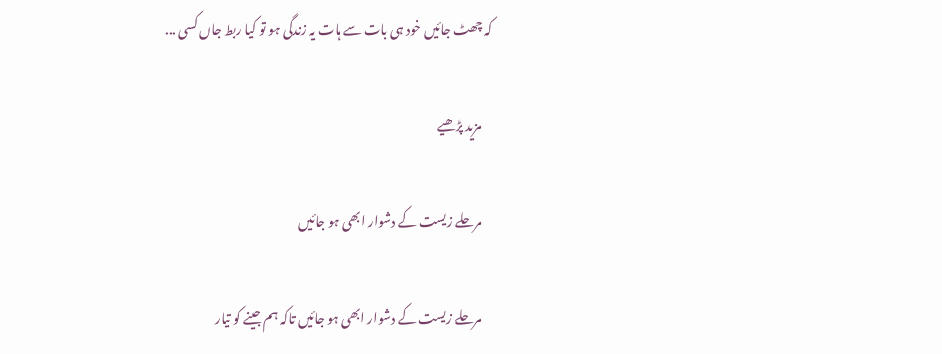کہ چھٹ جائیں خود ہی بات سے ہات یہ زندگی ہو تو کیا ربط جاں کسی ...

    مزید پڑھیے

    مرحلے زیست کے دشوار ابھی ہو جائیں

    مرحلے زیست کے دشوار ابھی ہو جائیں تاکہ ہم جینے کو تیار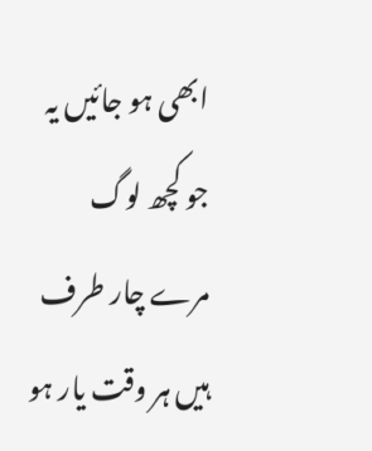ابھی ہو جائیں یہ جو کچھ لوگ مرے چار طرف ہیں ہر وقت یار ہو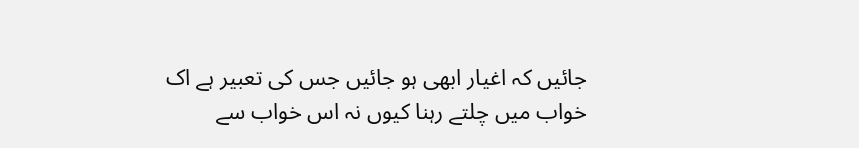جائیں کہ اغیار ابھی ہو جائیں جس کی تعبیر ہے اک خواب میں چلتے رہنا کیوں نہ اس خواب سے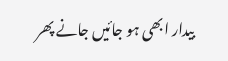بیدار ابھی ہو جائیں جانے پھر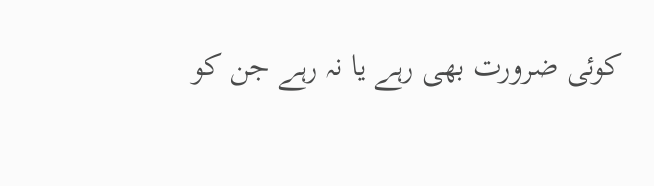کوئی ضرورت بھی رہے یا نہ رہے جن کو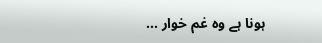ہونا ہے وہ غم خوار ...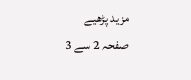مزید پڑھیے
صفحہ 2 سے 3